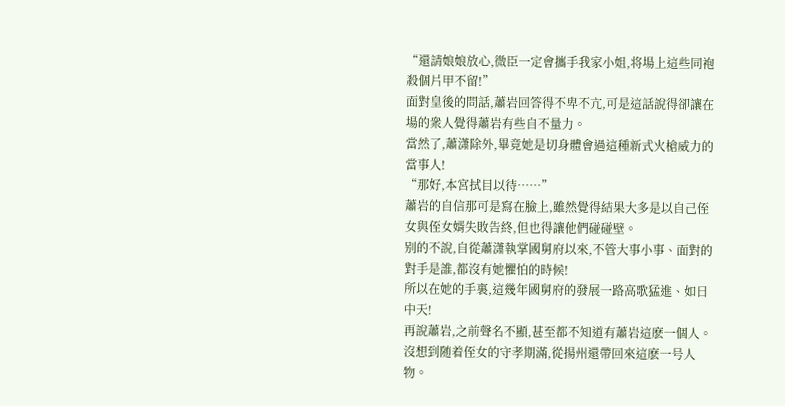“還請娘娘放心,微臣一定會攜手我家小姐,将場上這些同袍殺個片甲不留!”
面對皇後的問話,蕭岩回答得不卑不亢,可是這話說得卻讓在場的衆人覺得蕭岩有些自不量力。
當然了,蕭潇除外,畢竟她是切身體會過這種新式火槍威力的當事人!
“那好,本宮拭目以待……”
蕭岩的自信那可是寫在臉上,雖然覺得結果大多是以自己侄女與侄女婿失敗告終,但也得讓他們碰碰壁。
别的不說,自從蕭潇執掌國舅府以來,不管大事小事、面對的對手是誰,都沒有她懼怕的時候!
所以在她的手裏,這幾年國舅府的發展一路高歌猛進、如日中天!
再說蕭岩,之前聲名不顯,甚至都不知道有蕭岩這麽一個人。
沒想到随着侄女的守孝期滿,從揚州還帶回來這麽一号人物。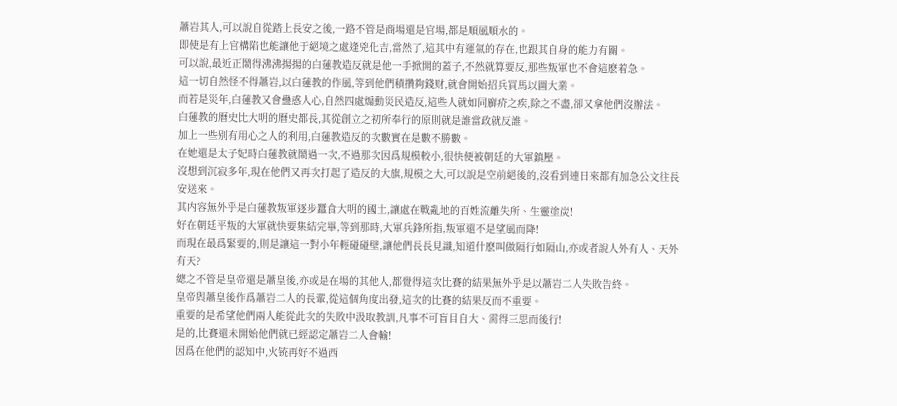蕭岩其人,可以說自從踏上長安之後,一路不管是商場還是官場,都是順風順水的。
即使是有上官構陷也能讓他于絕境之處逢兇化吉,當然了,這其中有運氣的存在,也跟其自身的能力有關。
可以說,最近正鬧得沸沸揚揚的白蓮教造反就是他一手掀開的蓋子,不然就算要反,那些叛軍也不會這麽着急。
這一切自然怪不得蕭岩,以白蓮教的作風,等到他們積攢夠錢财,就會開始招兵買馬以圖大業。
而若是災年,白蓮教又會蠱惑人心,自然四處煽動災民造反,這些人就如同廯疥之疾,除之不盡,卻又拿他們沒辦法。
白蓮教的曆史比大明的曆史都長,其從創立之初所奉行的原則就是誰當政就反誰。
加上一些别有用心之人的利用,白蓮教造反的次數實在是數不勝數。
在她還是太子妃時白蓮教就鬧過一次,不過那次因爲規模較小,很快便被朝廷的大軍鎮壓。
沒想到沉寂多年,現在他們又再次打起了造反的大旗,規模之大,可以說是空前絕後的,沒看到連日來都有加急公文往長安送來。
其内容無外乎是白蓮教叛軍逐步蠶食大明的國土,讓處在戰亂地的百姓流離失所、生靈塗炭!
好在朝廷平叛的大軍就快要集結完畢,等到那時,大軍兵鋒所指,叛軍還不是望風而降!
而現在最爲緊要的,則是讓這一對小年輕碰碰壁,讓他們長長見識,知道什麽叫做隔行如隔山,亦或者說人外有人、天外有天?
總之不管是皇帝還是蕭皇後,亦或是在場的其他人,都覺得這次比賽的結果無外乎是以蕭岩二人失敗告終。
皇帝與蕭皇後作爲蕭岩二人的長輩,從這個角度出發,這次的比賽的結果反而不重要。
重要的是希望他們兩人能從此次的失敗中汲取教訓,凡事不可盲目自大、需得三思而後行!
是的,比賽還未開始他們就已經認定蕭岩二人會輸!
因爲在他們的認知中,火铳再好不過西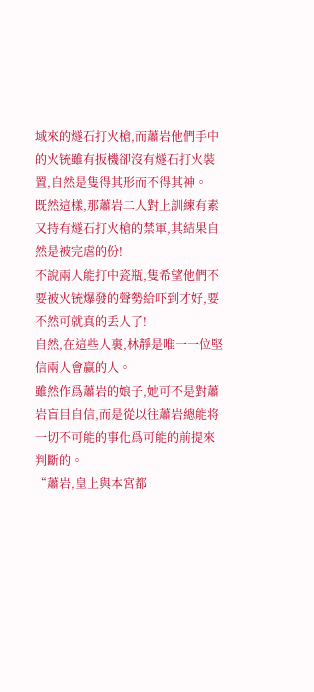域來的燧石打火槍,而蕭岩他們手中的火铳雖有扳機卻沒有燧石打火裝置,自然是隻得其形而不得其神。
既然這樣,那蕭岩二人對上訓練有素又持有燧石打火槍的禁軍,其結果自然是被完虐的份!
不說兩人能打中瓷瓶,隻希望他們不要被火铳爆發的聲勢給吓到才好,要不然可就真的丢人了!
自然,在這些人裏,林靜是唯一一位堅信兩人會赢的人。
雖然作爲蕭岩的娘子,她可不是對蕭岩盲目自信,而是從以往蕭岩總能将一切不可能的事化爲可能的前提來判斷的。
“蕭岩,皇上與本宮都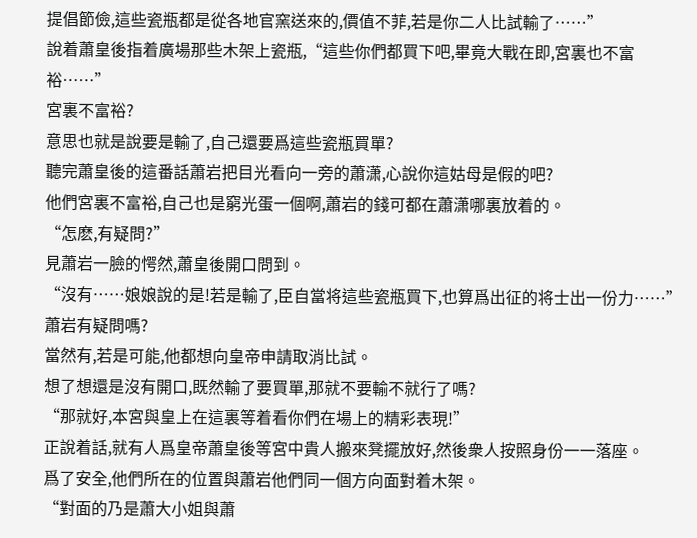提倡節儉,這些瓷瓶都是從各地官窯送來的,價值不菲,若是你二人比試輸了……”
說着蕭皇後指着廣場那些木架上瓷瓶,“這些你們都買下吧,畢竟大戰在即,宮裏也不富裕……”
宮裏不富裕?
意思也就是說要是輸了,自己還要爲這些瓷瓶買單?
聽完蕭皇後的這番話蕭岩把目光看向一旁的蕭潇,心說你這姑母是假的吧?
他們宮裏不富裕,自己也是窮光蛋一個啊,蕭岩的錢可都在蕭潇哪裏放着的。
“怎麽,有疑問?”
見蕭岩一臉的愕然,蕭皇後開口問到。
“沒有……娘娘說的是!若是輸了,臣自當将這些瓷瓶買下,也算爲出征的将士出一份力……”
蕭岩有疑問嗎?
當然有,若是可能,他都想向皇帝申請取消比試。
想了想還是沒有開口,既然輸了要買單,那就不要輸不就行了嗎?
“那就好,本宮與皇上在這裏等着看你們在場上的精彩表現!”
正說着話,就有人爲皇帝蕭皇後等宮中貴人搬來凳擺放好,然後衆人按照身份一一落座。
爲了安全,他們所在的位置與蕭岩他們同一個方向面對着木架。
“對面的乃是蕭大小姐與蕭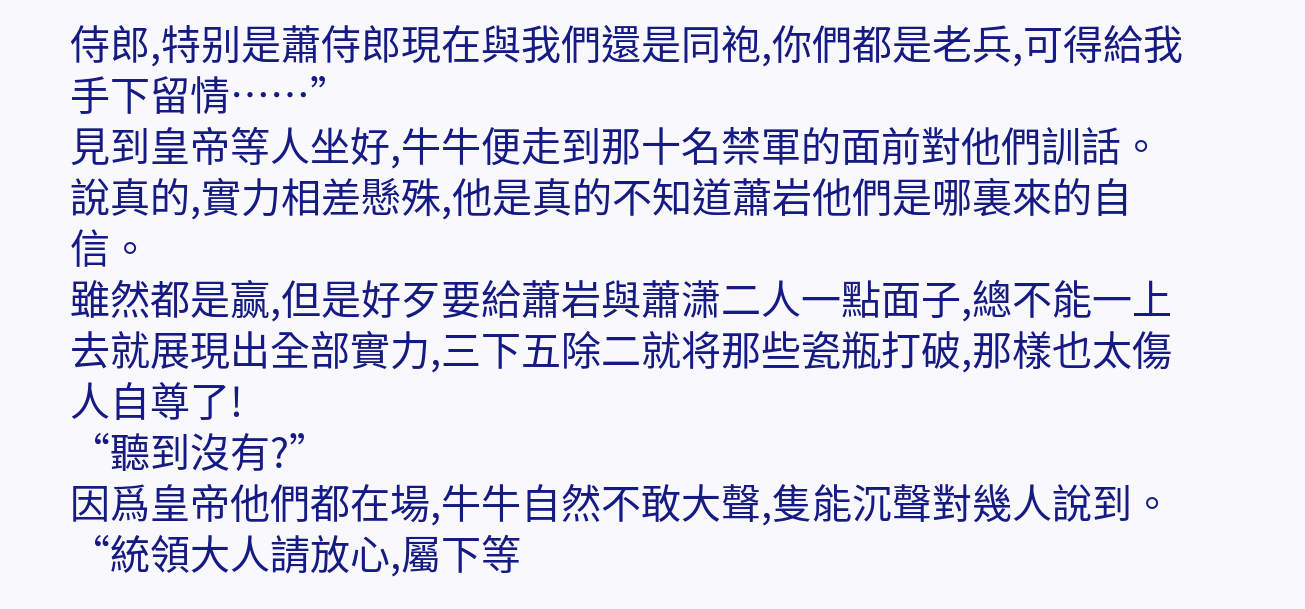侍郎,特别是蕭侍郎現在與我們還是同袍,你們都是老兵,可得給我手下留情……”
見到皇帝等人坐好,牛牛便走到那十名禁軍的面前對他們訓話。
說真的,實力相差懸殊,他是真的不知道蕭岩他們是哪裏來的自信。
雖然都是赢,但是好歹要給蕭岩與蕭潇二人一點面子,總不能一上去就展現出全部實力,三下五除二就将那些瓷瓶打破,那樣也太傷人自尊了!
“聽到沒有?”
因爲皇帝他們都在場,牛牛自然不敢大聲,隻能沉聲對幾人說到。
“統領大人請放心,屬下等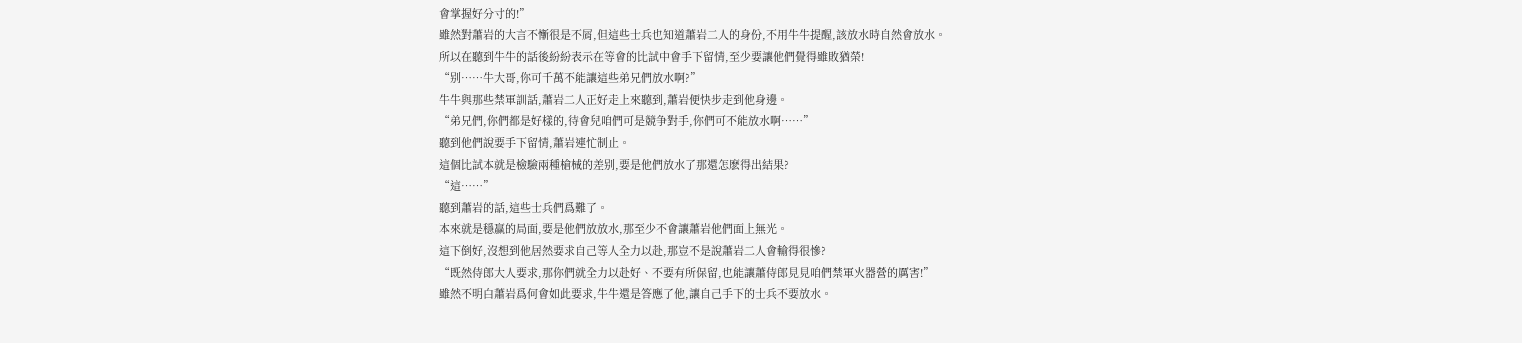會掌握好分寸的!”
雖然對蕭岩的大言不慚很是不屑,但這些士兵也知道蕭岩二人的身份,不用牛牛提醒,該放水時自然會放水。
所以在聽到牛牛的話後紛紛表示在等會的比試中會手下留情,至少要讓他們覺得雖敗猶榮!
“别……牛大哥,你可千萬不能讓這些弟兄們放水啊?”
牛牛與那些禁軍訓話,蕭岩二人正好走上來聽到,蕭岩便快步走到他身邊。
“弟兄們,你們都是好樣的,待會兒咱們可是競争對手,你們可不能放水啊……”
聽到他們說要手下留情,蕭岩連忙制止。
這個比試本就是檢驗兩種槍械的差别,要是他們放水了那還怎麽得出結果?
“這……”
聽到蕭岩的話,這些士兵們爲難了。
本來就是穩赢的局面,要是他們放放水,那至少不會讓蕭岩他們面上無光。
這下倒好,沒想到他居然要求自己等人全力以赴,那豈不是說蕭岩二人會輸得很慘?
“既然侍郎大人要求,那你們就全力以赴好、不要有所保留,也能讓蕭侍郎見見咱們禁軍火器營的厲害!”
雖然不明白蕭岩爲何會如此要求,牛牛還是答應了他,讓自己手下的士兵不要放水。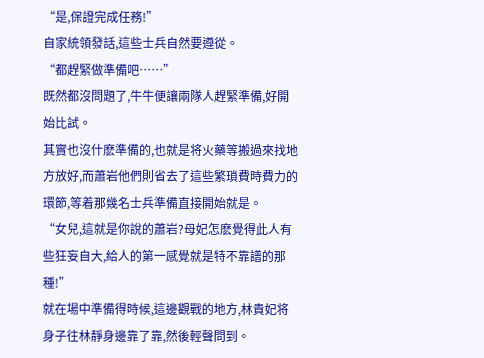“是,保證完成任務!”
自家統領發話,這些士兵自然要遵從。
“都趕緊做準備吧……”
既然都沒問題了,牛牛便讓兩隊人趕緊準備,好開始比試。
其實也沒什麽準備的,也就是将火藥等搬過來找地方放好,而蕭岩他們則省去了這些繁瑣費時費力的環節,等着那幾名士兵準備直接開始就是。
“女兒,這就是你說的蕭岩?母妃怎麽覺得此人有些狂妄自大,給人的第一感覺就是特不靠譜的那種!”
就在場中準備得時候,這邊觀戰的地方,林貴妃将身子往林靜身邊靠了靠,然後輕聲問到。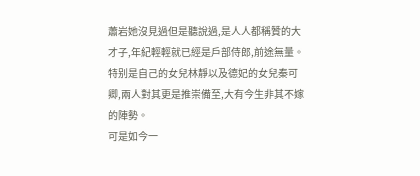蕭岩她沒見過但是聽說過,是人人都稱贊的大才子,年紀輕輕就已經是戶部侍郎,前途無量。
特别是自己的女兒林靜以及德妃的女兒秦可卿,兩人對其更是推崇備至,大有今生非其不嫁的陣勢。
可是如今一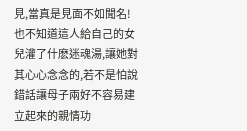見,當真是見面不如聞名!
也不知道這人給自己的女兒灌了什麽迷魂湯,讓她對其心心念念的,若不是怕說錯話讓母子兩好不容易建立起來的親情功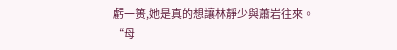虧一篑,她是真的想讓林靜少與蕭岩往來。
“母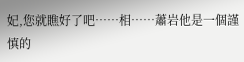妃,您就瞧好了吧……相……蕭岩他是一個謹慎的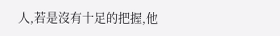人,若是沒有十足的把握,他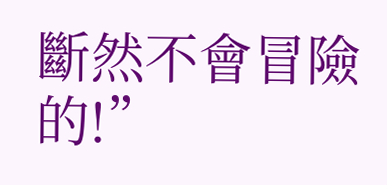斷然不會冒險的!”